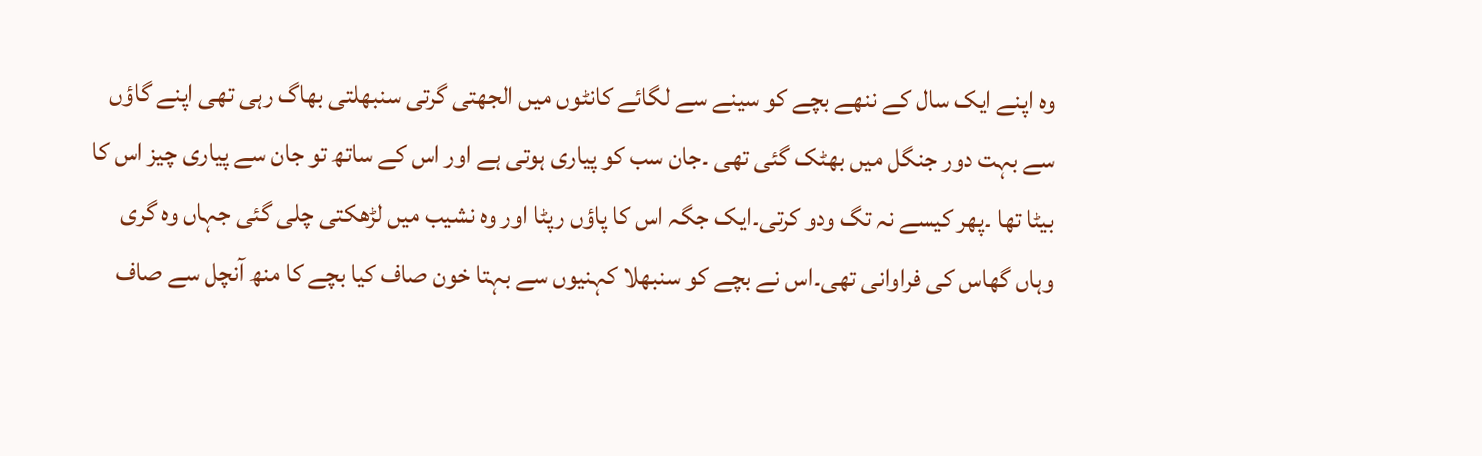وہ اپنے ایک سال کے ننھے بچے کو سینے سے لگائے کانٹوں میں الجھتی گرتی سنبھلتی بھاگ رہی تھی اپنے گاؤں سے بہت دور جنگل میں بھٹک گئی تھی ۔جان سب کو پیاری ہوتی ہے اور اس کے ساتھ تو جان سے پیاری چیز اس کا بیٹا تھا ۔پھر کیسے نہ تگ ودو کرتی۔ایک جگہ اس کا پاؤں رپٹا اور وہ نشیب میں لڑھکتی چلی گئی جہاں وہ گری وہاں گھاس کی فراوانی تھی۔اس نے بچے کو سنبھلا کہنیوں سے بہتا خون صاف کیا بچے کا منھ آنچل سے صاف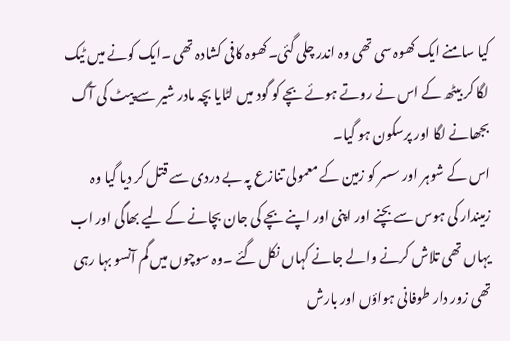کیا سامنے ایک کھوہ سی تھی وہ اندر چلی گئی۔کھوہ کافی کشادہ تھی ۔ایک کونے میں ٹیک لگا کر بیٹھ کے اس نے روتے ہوئے بچے کو گود میں لٹایا بچہ مادر شیر سے پیٹ کی آگ بجھانے لگا اور پرسکون ہو گیا۔
اس کے شوہر اور سسر کو زمین کے معمولی تنازع پہ بے دردی سے قتل کر دیا گیا وہ زمیندار کی ہوس سے بچنے اور اپنی اور اپنے بچے کی جان بچانے کے لیے بھاگی اور اب یہاں تھی تلاش کرنے والے جانے کہاں نکل گئے ۔وہ سوچوں میں گم آنسو بہا رہی تھی زور دار طوفانی ہواؤں اور بارش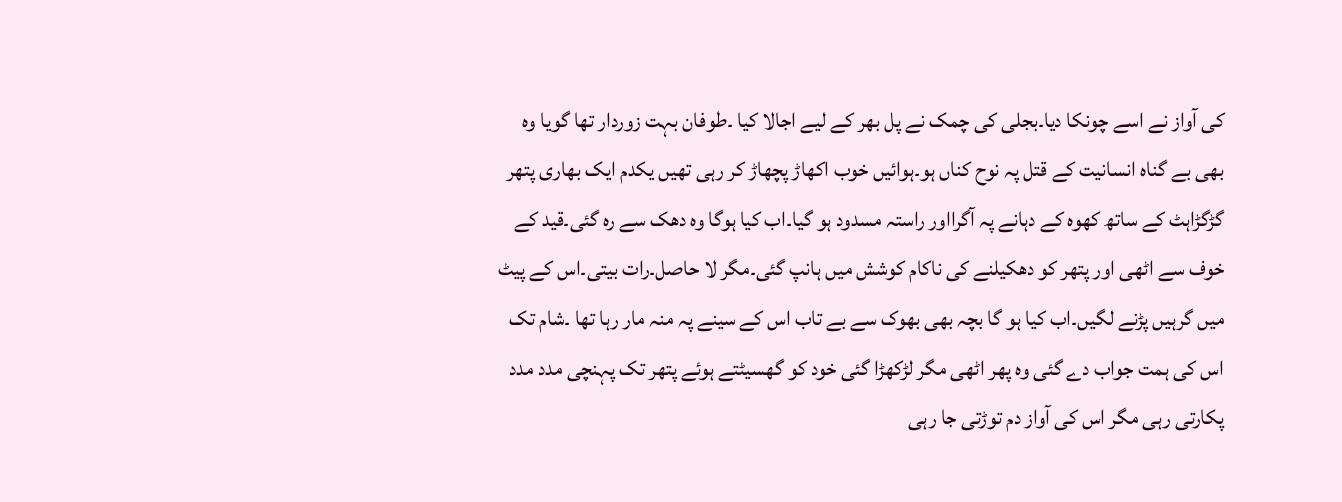کی آواز نے اسے چونکا دیا۔بجلی کی چمک نے پل بھر کے لیے اجالا کیا ۔طوفان بہت زوردار تھا گویا وہ بھی بے گناہ انسانیت کے قتل پہ نوح کناں ہو۔ہوائیں خوب اکھاڑ پچھاڑ کر رہی تھیں یکدم ایک بھاری پتھر گڑگڑاہٹ کے ساتھ کھوہ کے دہانے پہ آگرااور راستہ مسدود ہو گیا۔اب کیا ہوگا وہ دھک سے رہ گئی۔قید کے خوف سے اٹھی اور پتھر کو دھکیلنے کی ناکام کوشش میں ہانپ گئی۔مگر لا حاصل۔رات بیتی۔اس کے پیٹ میں گرہیں پڑنے لگیں۔اب کیا ہو گا بچہ بھی بھوک سے بے تاب اس کے سینے پہ منہ مار رہا تھا ۔شام تک اس کی ہمت جواب دے گئی وہ پھر اٹھی مگر لڑکھڑا گئی خود کو گھسیٹتے ہوئے پتھر تک پہنچی مدد مدد پکارتی رہی مگر اس کی آواز دم توڑتی جا رہی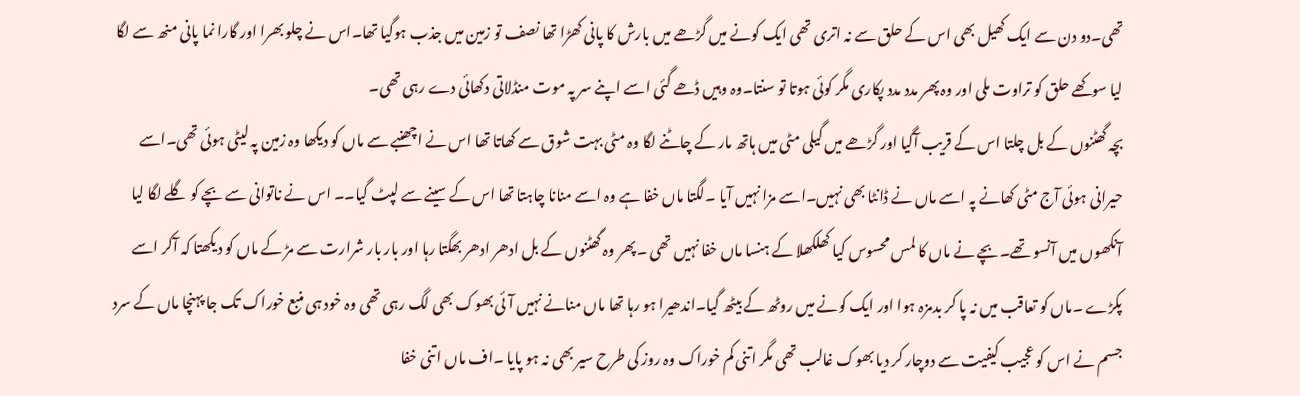تھی۔دو دن سے ایک کھیل بھی اس کے حلق سے نہ اتری تھی ایک کونے میں گڑھے میں بارش کا پانی کھڑا تھا نصف تو زمین میں جذب ہوگیا تھا۔اس نے چلو بھرا اور گارا نما پانی منھ سے لگا لیا سوکھے حلق کو تراوت ملی اور وہ پھر مدد مدد پکاری مگر کوئی ہوتا تو سنتا۔وہ وہیں ڈھے گئی اسے اپنے سر پہ موت منڈلاتی دکھائی دے رہی تھی۔
بچہ گھٹنوں کے بل چلتا اس کے قریب آگیا اور گڑھے میں گیلی مٹی میں ہاتھ مار کے چاٹنے لگا وہ مٹی بہت شوق سے کھاتا تھا اس نے اچھنبے سے ماں کو دیکھا وہ زمین پہ لیٹی ہوئی تھی۔اسے حیرانی ہوئی آج مٹی کھانے پہ اسے ماں نے ڈانٹا بھی نہیں۔اسے مزا نہیں آیا ۔لگتا ماں خفا ہے وہ اسے منانا چاہتا تھا اس کے سینے سے لپٹ گیا۔۔ اس نے ناتوانی سے بچے کو گلے لگا لیا آنکھوں میں آنسو تھے۔بچے نے ماں کا لمس محسوس کیا کھلکھلا کے ہنسا ماں خفا نہیں تھی ۔پھر وہ گھٹنوں کے بل ادھر ادھر بھگتا رہا اور بار بار شرارت سے مڑ کے ماں کو دیکھتا کہ آکر اسے پکڑے ۔ماں کو تعاقب میں نہ پا کر بدمزہ ہوا اور ایک کونے میں روٹھ کے بیٹھ گیا۔اندھیرا ہو رہا تھا ماں منانے نہیں آئی بھوک بھی لگ رہی تھی وہ خود ہی منبع خوراک تک جا پہنچا ماں کے سرد جسم نے اس کو عجیب کیفیت سے دوچار کر دیا بھوک غالب تھی مگر اتنی کم خوراک وہ روز کی طرح سیر بھی نہ ہو پایا ۔اف ماں اتنی خفا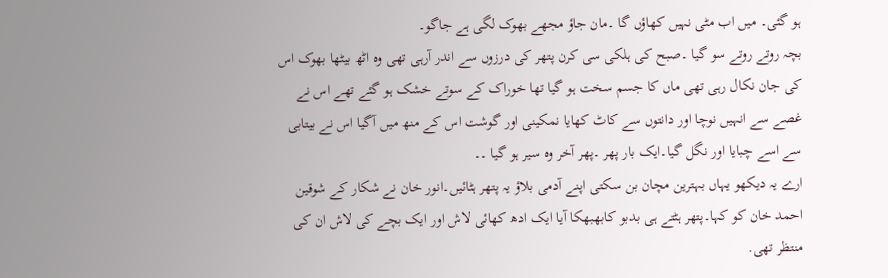ہو گئی۔ میں اب مٹی نہیں کھاؤں گا ۔مان جاؤ مجھے بھوک لگی ہے جاگو۔
بچہ روتے روتے سو گیا ۔صبح کی ہلکی سی کرن پتھر کی درزوں سے اندر آرہی تھی وہ اٹھ بیٹھا بھوک اس کی جان نکال رہی تھی ماں کا جسم سخت ہو گیا تھا خوراک کے سوتے خشک ہو گئے تھے اس نے غصے سے انہیں نوچا اور دانتوں سے کاٹ کھایا نمکینی اور گوشت اس کے منھ میں آگیا اس نے بیتابی سے اسے چبایا اور نگل گیا۔ایک بار پھر ۔پھر آخر وہ سیر ہو گیا ۔۔
ارے یہ دیکھو یہاں بہترین مچان بن سکتی اپنے آدمی بلاؤ یہ پتھر ہٹائیں۔انور خان نے شکار کے شوقین احمد خان کو کہا۔پتھر ہٹتے ہی بدبو کابھبھکا آیا ایک ادھ کھائی لاش اور ایک بچے کی لاش ان کی منتظر تھی.